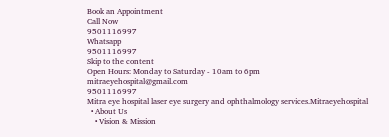Book an Appointment
Call Now
9501116997
Whatsapp
9501116997
Skip to the content
Open Hours: Monday to Saturday - 10am to 6pm
mitraeyehospital@gmail.com
9501116997
Mitra eye hospital laser eye surgery and ophthalmology services.Mitraeyehospital
  • About Us
    • Vision & Mission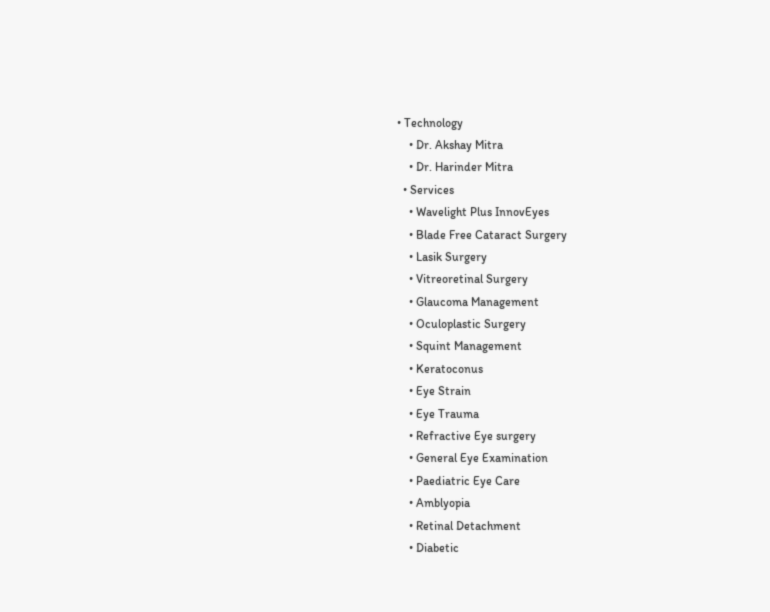• Technology
    • Dr. Akshay Mitra
    • Dr. Harinder Mitra
  • Services
    • Wavelight Plus InnovEyes
    • Blade Free Cataract Surgery
    • Lasik Surgery
    • Vitreoretinal Surgery
    • Glaucoma Management
    • Oculoplastic Surgery
    • Squint Management
    • Keratoconus
    • Eye Strain
    • Eye Trauma
    • Refractive Eye surgery
    • General Eye Examination
    • Paediatric Eye Care
    • Amblyopia
    • Retinal Detachment
    • Diabetic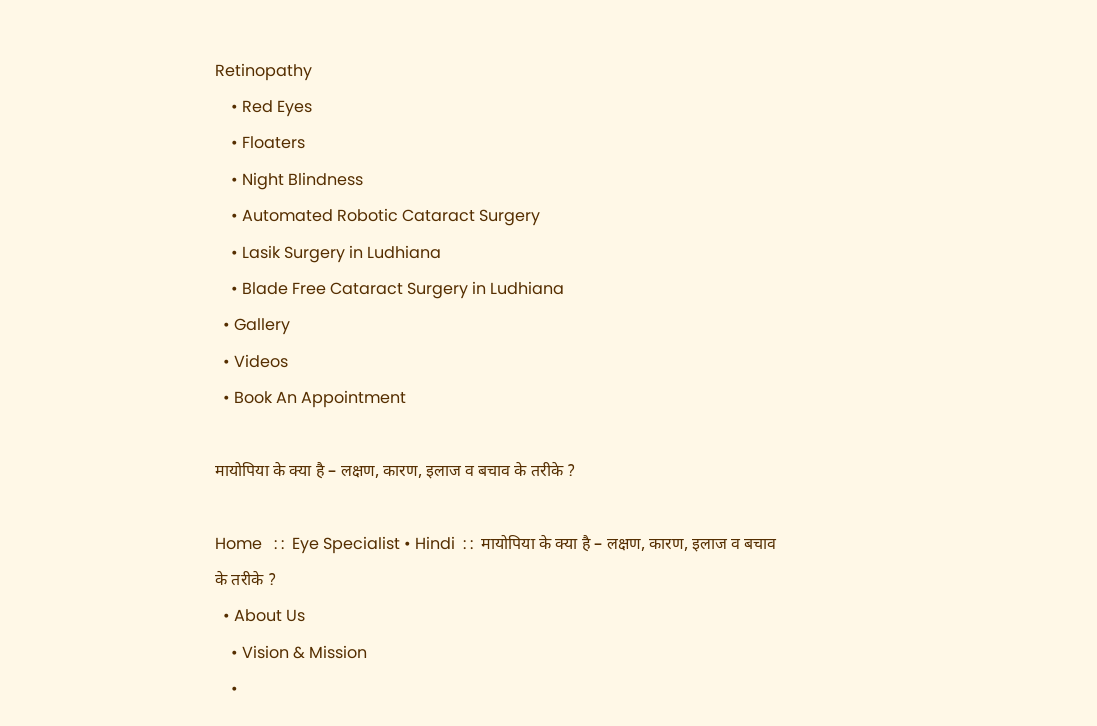Retinopathy
    • Red Eyes
    • Floaters
    • Night Blindness
    • Automated Robotic Cataract Surgery
    • Lasik Surgery in Ludhiana
    • Blade Free Cataract Surgery in Ludhiana
  • Gallery
  • Videos
  • Book An Appointment

मायोपिया के क्या है – लक्षण, कारण, इलाज व बचाव के तरीके ?

Home   : :  Eye Specialist • Hindi  : :  मायोपिया के क्या है – लक्षण, कारण, इलाज व बचाव के तरीके ?
  • About Us
    • Vision & Mission
    •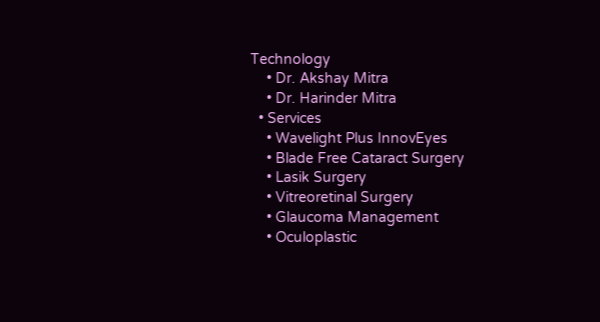Technology
    • Dr. Akshay Mitra
    • Dr. Harinder Mitra
  • Services
    • Wavelight Plus InnovEyes
    • Blade Free Cataract Surgery
    • Lasik Surgery
    • Vitreoretinal Surgery
    • Glaucoma Management
    • Oculoplastic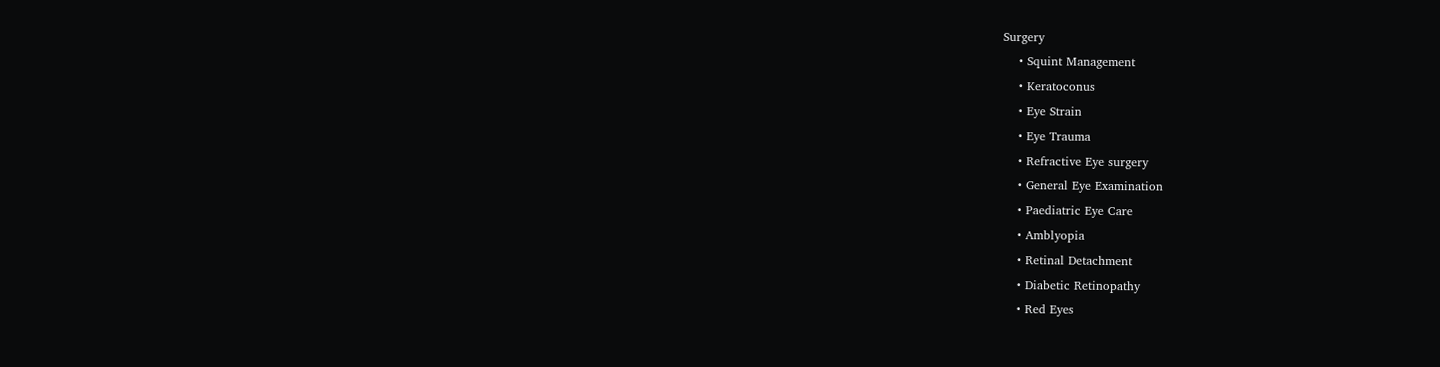Surgery
    • Squint Management
    • Keratoconus
    • Eye Strain
    • Eye Trauma
    • Refractive Eye surgery
    • General Eye Examination
    • Paediatric Eye Care
    • Amblyopia
    • Retinal Detachment
    • Diabetic Retinopathy
    • Red Eyes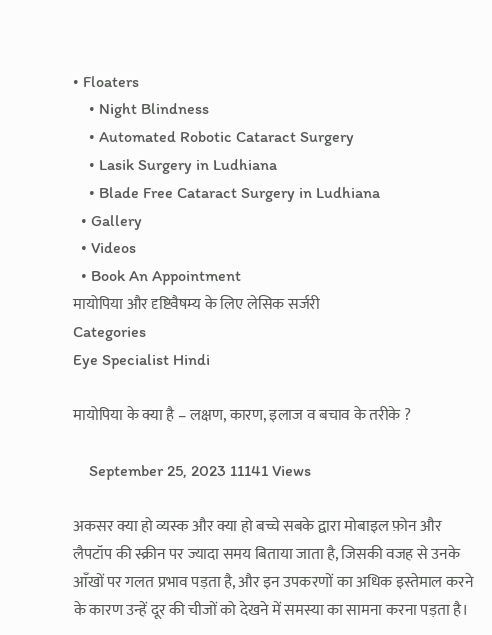• Floaters
    • Night Blindness
    • Automated Robotic Cataract Surgery
    • Lasik Surgery in Ludhiana
    • Blade Free Cataract Surgery in Ludhiana
  • Gallery
  • Videos
  • Book An Appointment
मायोपिया और दृष्टिवैषम्य के लिए लेसिक सर्जरी
Categories
Eye Specialist Hindi

मायोपिया के क्या है – लक्षण, कारण, इलाज व बचाव के तरीके ?

    September 25, 2023 11141 Views

अकसर क्या हो व्यस्क और क्या हो बच्चे सबके द्वारा मोबाइल फ़ोन और लैपटॉप की स्क्रीन पर ज्यादा समय बिताया जाता है, जिसकी वजह से उनके आँखों पर गलत प्रभाव पड़ता है, और इन उपकरणों का अधिक इस्तेमाल करने के कारण उन्हें दूर की चीजों को देखने में समस्या का सामना करना पड़ता है।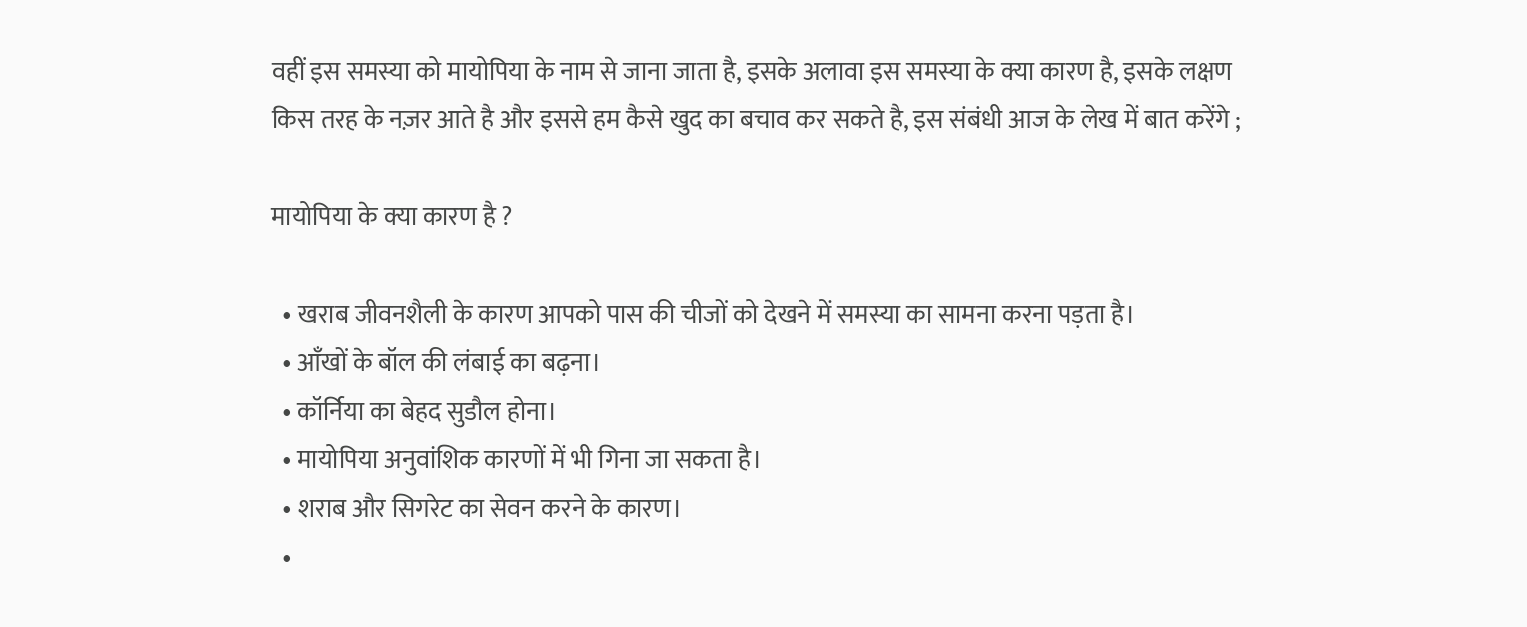वहीं इस समस्या को मायोपिया के नाम से जाना जाता है, इसके अलावा इस समस्या के क्या कारण है, इसके लक्षण किस तरह के नज़र आते है और इससे हम कैसे खुद का बचाव कर सकते है, इस संबंधी आज के लेख में बात करेंगे ;

मायोपिया के क्या कारण है ?

  • खराब जीवनशैली के कारण आपको पास की चीजों को देखने में समस्या का सामना करना पड़ता है।
  • आँखों के बॉल की लंबाई का बढ़ना।
  • कॉर्निया का बेहद सुडौल होना।
  • मायोपिया अनुवांशिक कारणों में भी गिना जा सकता है।
  • शराब और सिगरेट का सेवन करने के कारण।
  •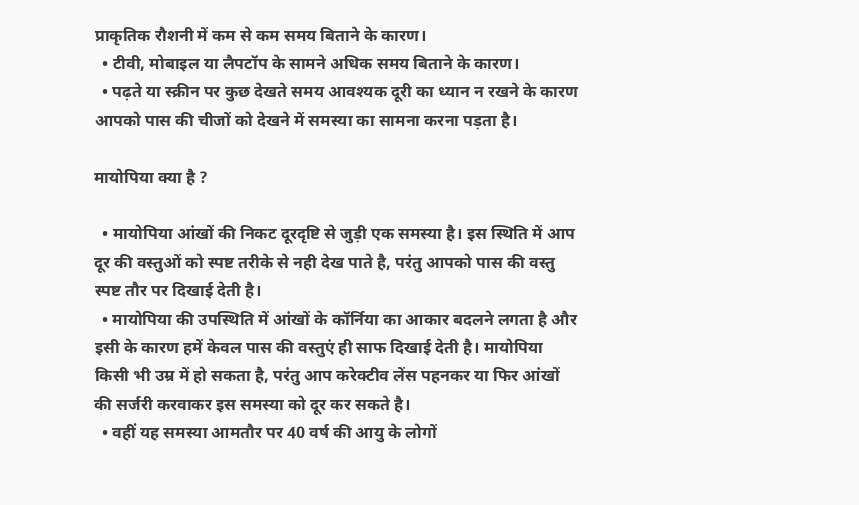प्राकृतिक रौशनी में कम से कम समय बिताने के कारण।
  • टीवी, मोबाइल या लैपटॉप के सामने अधिक समय बिताने के कारण।
  • पढ़ते या स्क्रीन पर कुछ देखते समय आवश्यक दूरी का ध्यान न रखने के कारण आपको पास की चीजों को देखने में समस्या का सामना करना पड़ता है।

मायोपिया क्या है ?

  • मायोपिया आंखों की निकट दूरदृष्टि से जुड़ी एक समस्या है। इस स्थिति में आप दूर की वस्तुओं को स्पष्ट तरीके से नही देख पाते है, परंतु आपको पास की वस्तु स्पष्ट तौर पर दिखाई देती है।
  • मायोपिया की उपस्थिति में आंखों के कॉर्निया का आकार बदलने लगता है और इसी के कारण हमें केवल पास की वस्तुएं ही साफ दिखाई देती है। मायोपिया किसी भी उम्र में हो सकता है, परंतु आप करेक्टीव लेंस पहनकर या फिर आंखों की सर्जरी करवाकर इस समस्या को दूर कर सकते है।
  • वहीं यह समस्या आमतौर पर 40 वर्ष की आयु के लोगों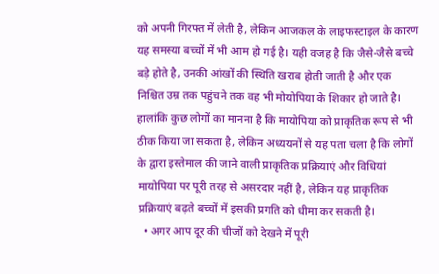को अपनी गिरफ्त में लेती है, लेकिन आजकल के लाइफस्टाइल के कारण यह समस्या बच्चों में भी आम हो गई है। यही वजह है कि जैसे-जैसे बच्चे बड़े होते है, उनकी आंखों की स्थिति खराब होती जाती है और एक निश्चित उम्र तक पहुंचने तक वह भी मोयोपिया के शिकार हो जाते है। हालांकि कुछ लोगों का मानना है कि मायोपिया को प्राकृतिक रूप से भी ठीक किया जा सकता है, लेकिन अध्ययनों से यह पता चला है कि लोगों के द्वारा इस्तेमाल की जाने वाली प्राकृतिक प्रक्रियाएं और विधियां मायोपिया पर पूरी तरह से असरदार नहीं है, लेकिन यह प्राकृतिक प्रक्रियाएं बढ़ते बच्चों में इसकी प्रगति को धीमा कर सकती है।
  • अगर आप दूर की चीजों को देखने में पूरी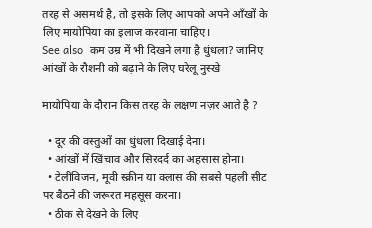तरह से असमर्थ है, तो इसके लिए आपको अपने आँखों के लिए मायोपिया का इलाज करवाना चाहिए।
See also  कम उम्र में भी दिखने लगा है धुंधला? जानिए आंखों के रौशनी को बढ़ाने के लिए घरेलू नुस्खे

मायोपिया के दौरान किस तरह के लक्षण नज़र आते है ?

  • दूर की वस्तुओं का धुंधला दिखाई देना।
  • आंखों में खिंचाव और सिरदर्द का अहसास होना।
  • टेलीविजन, मूवी स्क्रीन या क्लास की सबसे पहली सीट पर बैठने की जरूरत महसूस करना।
  • ठीक से देखने के लिए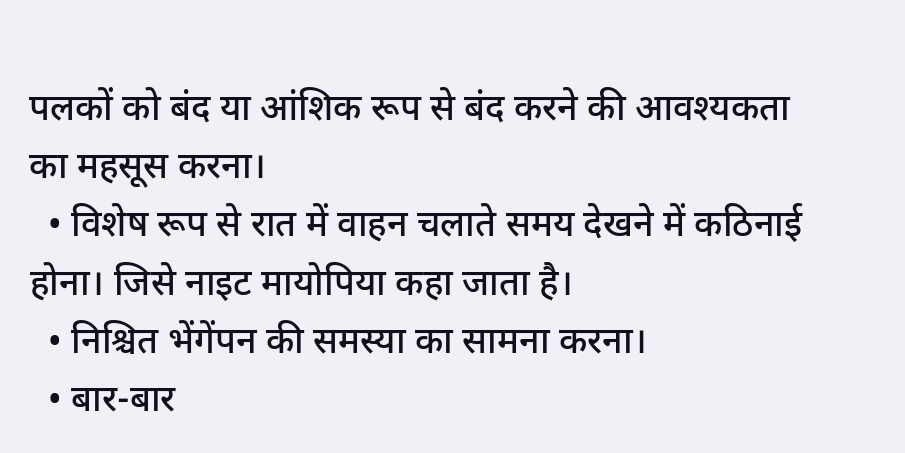पलकों को बंद या आंशिक रूप से बंद करने की आवश्यकता का महसूस करना।
  • विशेष रूप से रात में वाहन चलाते समय देखने में कठिनाई होना। जिसे नाइट मायोपिया कहा जाता है।
  • निश्चित भेंगेंपन की समस्या का सामना करना।
  • बार-बार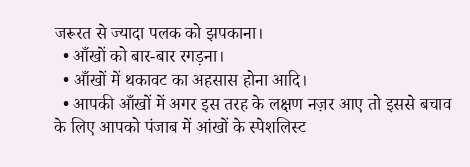जरूरत से ज्यादा पलक को झपकाना।
  • आँखों को बार-बार रगड़ना।
  • आँखों में थकावट का अहसास होना आदि।
  • आपकी आँखों में अगर इस तरह के लक्षण नज़र आए तो इससे बचाव के लिए आपको पंजाब में आंखों के स्पेशलिस्ट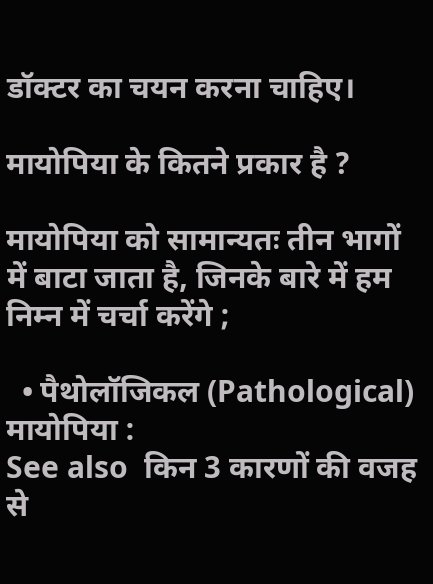डॉक्टर का चयन करना चाहिए।

मायोपिया के कितने प्रकार है ?

मायोपिया को सामान्यतः तीन भागों में बाटा जाता है, जिनके बारे में हम निम्न में चर्चा करेंगे ;

  • पैथोलॉजिकल (Pathological) मायोपिया :
See also  किन 3 कारणों की वजह से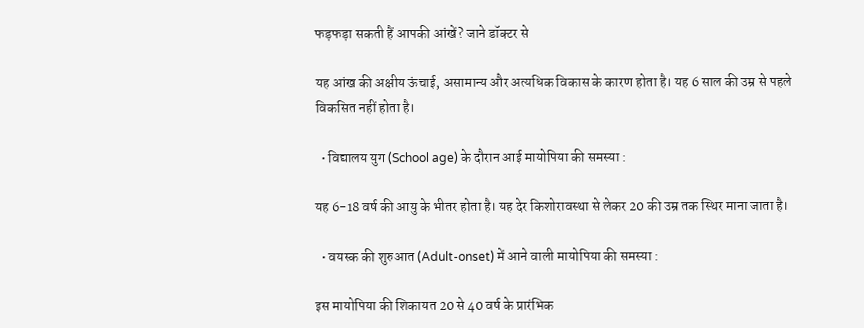फड़फड़ा सकती हैं आपकी आंखें? जाने डॉक्टर से

यह आंख की अक्षीय ऊंचाई, असामान्य और अत्यधिक विकास के कारण होता है। यह 6 साल की उम्र से पहले विकसित नहीं होता है।

  • विद्यालय युग (School age) के दौरान आई मायोपिया की समस्या :

यह 6-18 वर्ष की आयु के भीतर होता है। यह देर किशोरावस्था से लेकर 20 की उम्र तक स्थिर माना जाता है।

  • वयस्क की शुरुआत (Adult-onset) में आने वाली मायोपिया की समस्या :

इस मायोपिया की शिकायत 20 से 40 वर्ष के प्रारंभिक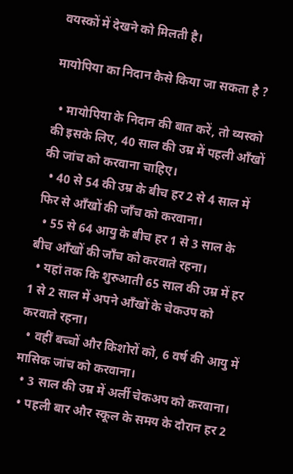वयस्कों में देखने को मिलती है।

मायोपिया का निदान कैसे किया जा सकता है ?

  • मायोपिया के निदान की बात करें, तो व्यस्को की इसके लिए, 40 साल की उम्र में पहली आँखों की जांच को करवाना चाहिए।
  • 40 से 54 की उम्र के बीच हर 2 से 4 साल में फिर से आँखों की जाँच को करवाना।
  • 55 से 64 आयु के बीच हर 1 से 3 साल के बीच आँखों की जाँच को करवाते रहना।
  • यहां तक कि शुरुआती 65 साल की उम्र में हर 1 से 2 साल में अपने आँखों के चेकउप को करवाते रहना।
  • वहीं बच्चों और किशोरों को, 6 वर्ष की आयु में मासिक जांच को करवाना।
  • 3 साल की उम्र में अर्ली चेकअप को करवाना।
  • पहली बार और स्कूल के समय के दौरान हर 2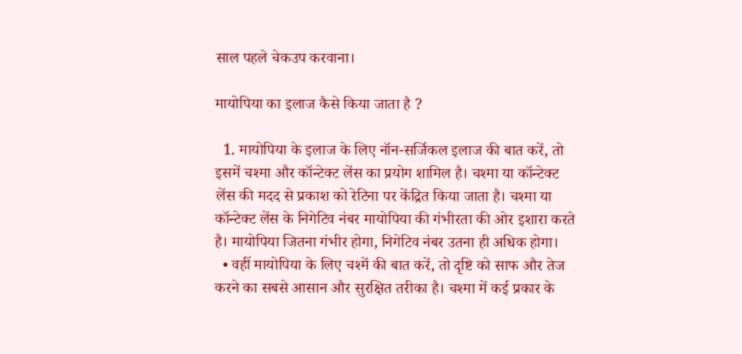साल पहले चेकउप करवाना।

मायोपिया का इलाज कैसे किया जाता है ?

  1. मायोपिया के इलाज के लिए नॉन-सर्जिकल इलाज की बात करें, तो इसमें चश्मा और कॉन्टेक्ट लेंस का प्रयोग शामिल है। चश्मा या कॉन्टेक्ट लेंस की मदद से प्रकाश को रेटिना पर केंद्रित किया जाता है। चश्मा या कॉन्टेक्ट लेंस के निगेटिव नंबर मायोपिया की गंभीरता की ओर इशारा करते है। मायोपिया जितना गंभीर होगा, निगेटिव नंबर उतना ही अधिक होगा।
  • वहीं मायोपिया के लिए चश्में की बात करें, तो दृष्टि को साफ और तेज करने का सबसे आसान और सुरक्षित तरीका है। चश्मा में कई प्रकार के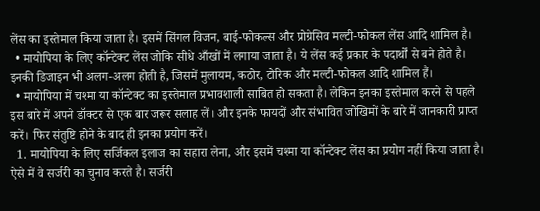लेंस का इस्तेमाल किया जाता है। इसमें सिंगल विजन, बाई-फोकल्स और प्रोग्रेसिव मल्टी-फोकल लेंस आदि शामिल है।
  • मायोपिया के लिए कॉन्टेक्ट लेंस जोकि सीधे आँखों में लगाया जाता है। ये लेंस कई प्रकार के पदार्थों से बने होते है। इनकी डिजाइन भी अलग-अलग होती है, जिसमें मुलायम, कठोर, टोरिक और मल्टी-फोकल आदि शामिल हैं।
  • मायोपिया में चश्मा या कॉन्टेक्ट का इस्तेमाल प्रभावशाली साबित हो सकता है। लेकिन इनका इस्तेमाल करने से पहले इस बारे में अपने डॉक्टर से एक बार जरूर सलाह लें। और इनके फायदों और संभावित जोखिमों के बारे में जानकारी प्राप्त करें। फिर संतुष्टि होने के बाद ही इनका प्रयोग करें।
  1. मायोपिया के लिए सर्जिकल इलाज का सहारा लेना, और इसमें चश्मा या कॉन्टेक्ट लेंस का प्रयोग नहीं किया जाता है। ऐसे में वे सर्जरी का चुनाव करते है। सर्जरी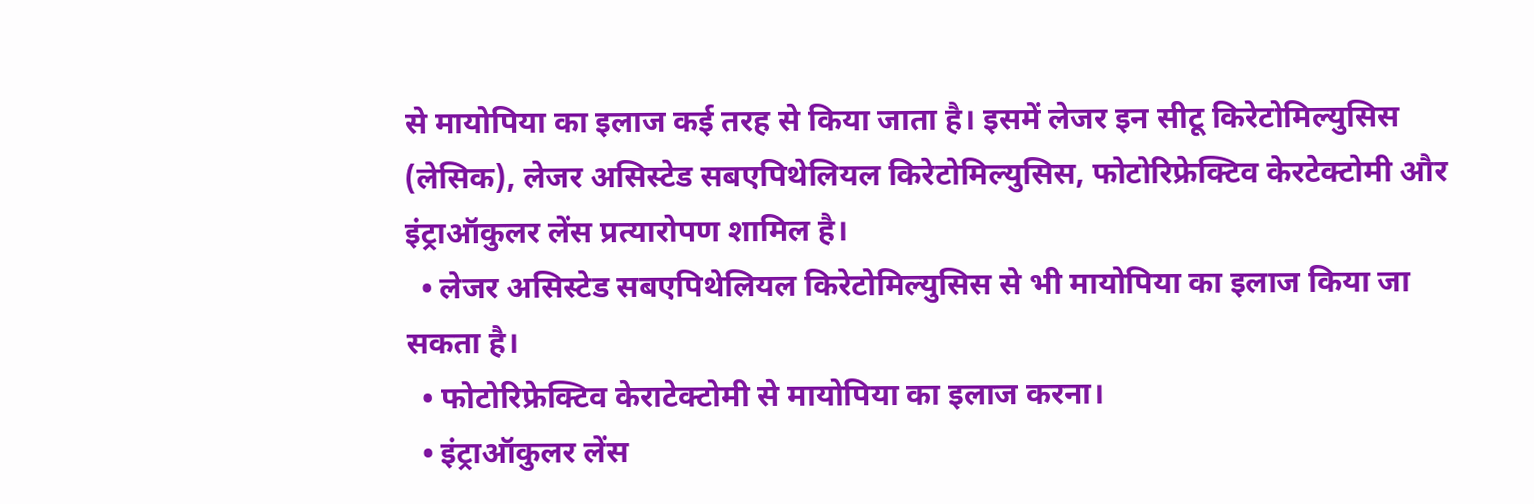से मायोपिया का इलाज कई तरह से किया जाता है। इसमें लेजर इन सीटू किरेटोमिल्युसिस (लेसिक), लेजर असिस्टेड सबएपिथेलियल किरेटोमिल्युसिस, फोटोरिफ्रेक्टिव केरटेक्टोमी और इंट्राऑकुलर लेंस प्रत्यारोपण शामिल है।
  • लेजर असिस्टेड सबएपिथेलियल किरेटोमिल्युसिस से भी मायोपिया का इलाज किया जा सकता है।
  • फोटोरिफ्रेक्टिव केराटेक्टोमी से मायोपिया का इलाज करना।
  • इंट्राऑकुलर लेंस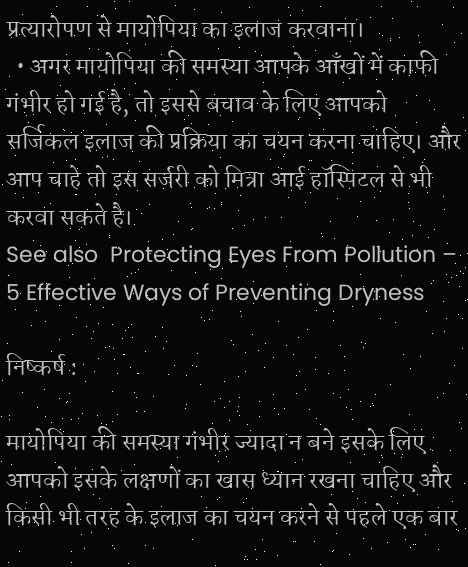प्रत्यारोपण से मायोपिया का इलाज करवाना।
  • अगर मायोपिया की समस्या आपके आँखों में काफी गंभीर हो गई है, तो इससे बचाव के लिए आपको सर्जिकल इलाज की प्रक्रिया का चयन करना चाहिए। और आप चाहे तो इस सर्जरी को मित्रा आई हॉस्पिटल से भी करवा सकते है।
See also  Protecting Eyes From Pollution – 5 Effective Ways of Preventing Dryness

निष्कर्ष :

मायोपिया की समस्या गंभीर ज्यादा न बने इसके लिए आपको इसके लक्षणों का खास ध्यान रखना चाहिए और किसी भी तरह के इलाज का चयन करने से पहले एक बार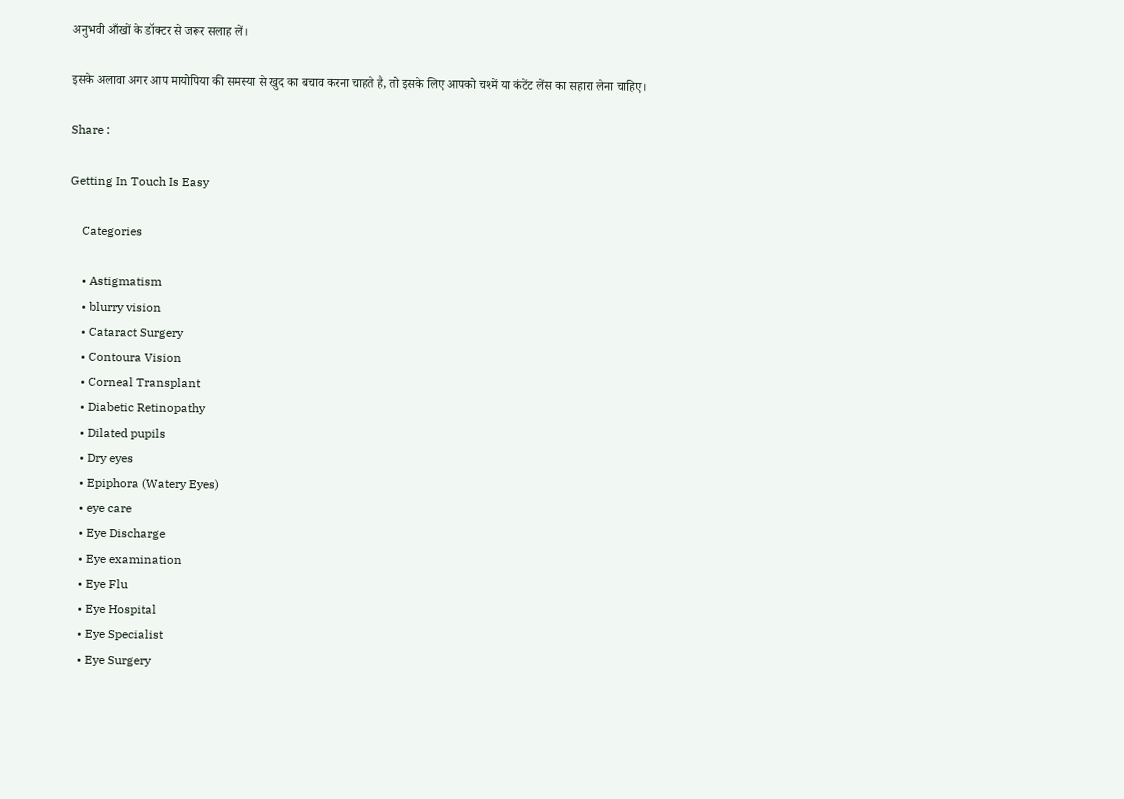अनुभवी आँखों के डॉक्टर से जरूर सलाह लें।

इसके अलावा अगर आप मायोपिया की समस्या से खुद का बचाव करना चाहते है, तो इसके लिए आपको चश्में या कंटेंट लेंस का सहारा लेना चाहिए।

Share :

Getting In Touch Is Easy

    Categories

    • Astigmatism
    • blurry vision
    • Cataract Surgery
    • Contoura Vision
    • Corneal Transplant
    • Diabetic Retinopathy
    • Dilated pupils
    • Dry eyes
    • Epiphora (Watery Eyes)
    • eye care
    • Eye Discharge
    • Eye examination
    • Eye Flu
    • Eye Hospital
    • Eye Specialist
    • Eye Surgery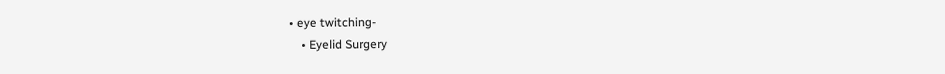• eye twitching-
    • Eyelid Surgery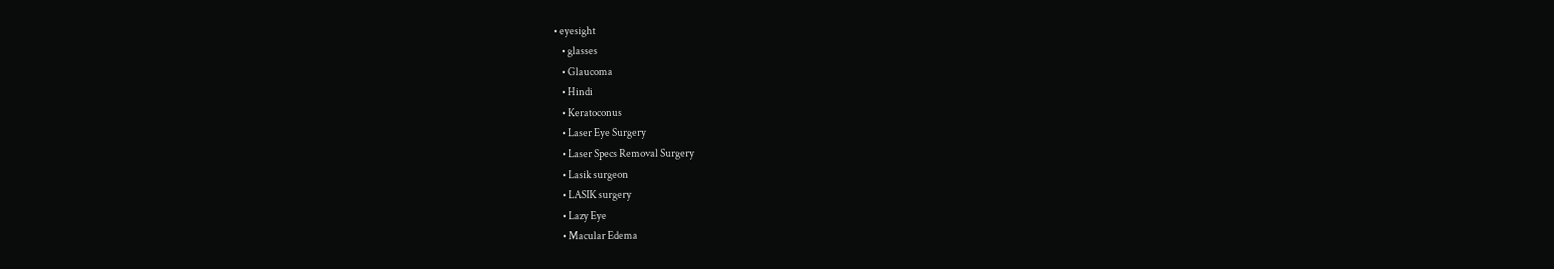• eyesight
    • glasses
    • Glaucoma
    • Hindi
    • Keratoconus
    • Laser Eye Surgery
    • Laser Specs Removal Surgery
    • Lasik surgeon
    • LASIK surgery
    • Lazy Eye
    • Macular Edema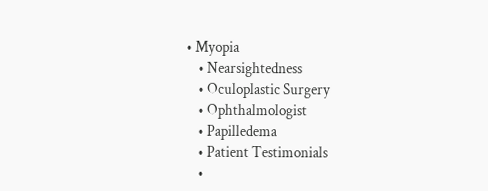• Myopia
    • Nearsightedness
    • Oculoplastic Surgery
    • Ophthalmologist
    • Papilledema
    • Patient Testimonials
    •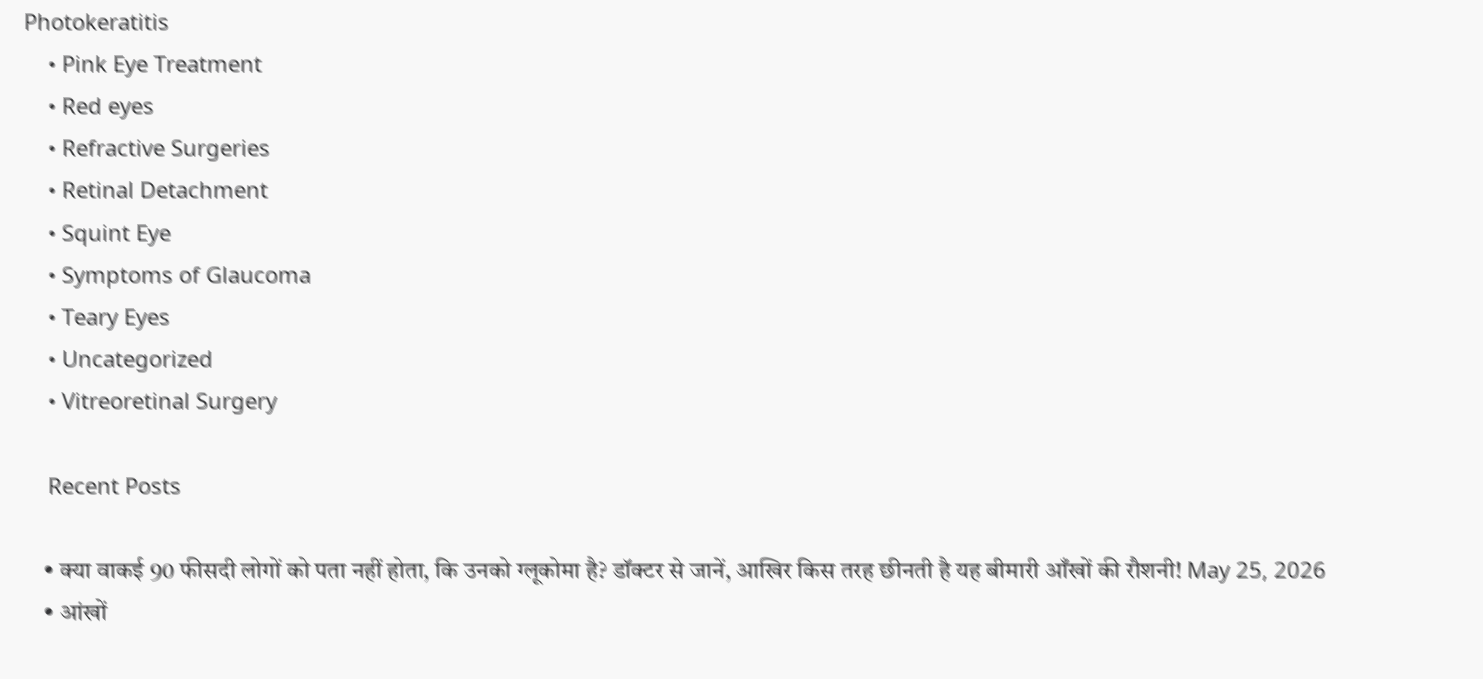Photokeratitis
    • Pink Eye Treatment
    • Red eyes
    • Refractive Surgeries
    • Retinal Detachment
    • Squint Eye
    • Symptoms of Glaucoma
    • Teary Eyes
    • Uncategorized
    • Vitreoretinal Surgery

    Recent Posts

    • क्या वाकई 90 फीसदी लोगों को पता नहीं होता, कि उनको ग्लूकोमा है? डॉक्टर से जानें, आखिर किस तरह छीनती है यह बीमारी आँखों की रौशनी! May 25, 2026
    • आंखों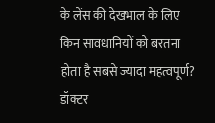के लेंस की देखभाल के लिए किन सावधानियों को बरतना होता है सबसे ज्यादा महत्वपूर्ण? डॉक्टर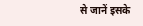से जानें इसके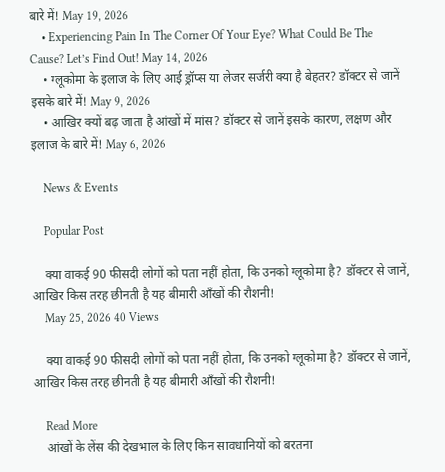बारे में! May 19, 2026
    • Experiencing Pain In The Corner Of Your Eye? What Could Be The Cause? Let’s Find Out! May 14, 2026
    • ग्लूकोमा के इलाज के लिए आई ड्रॉप्स या लेजर सर्जरी क्या है बेहतर? डॉक्टर से जानें इसके बारे में! May 9, 2026
    • आखिर क्यों बढ़ जाता है आंखों में मांस? डॉक्टर से जानें इसके कारण, लक्षण और इलाज के बारे में! May 6, 2026

    News & Events

    Popular Post

    क्या वाकई 90 फीसदी लोगों को पता नहीं होता, कि उनको ग्लूकोमा है? डॉक्टर से जानें, आखिर किस तरह छीनती है यह बीमारी आँखों की रौशनी!
    May 25, 2026 40 Views

    क्या वाकई 90 फीसदी लोगों को पता नहीं होता, कि उनको ग्लूकोमा है? डॉक्टर से जानें, आखिर किस तरह छीनती है यह बीमारी आँखों की रौशनी!

    Read More
    आंखों के लेंस की देखभाल के लिए किन सावधानियों को बरतना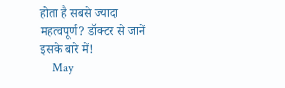होता है सबसे ज्यादा महत्वपूर्ण? डॉक्टर से जानें इसके बारे में!
    May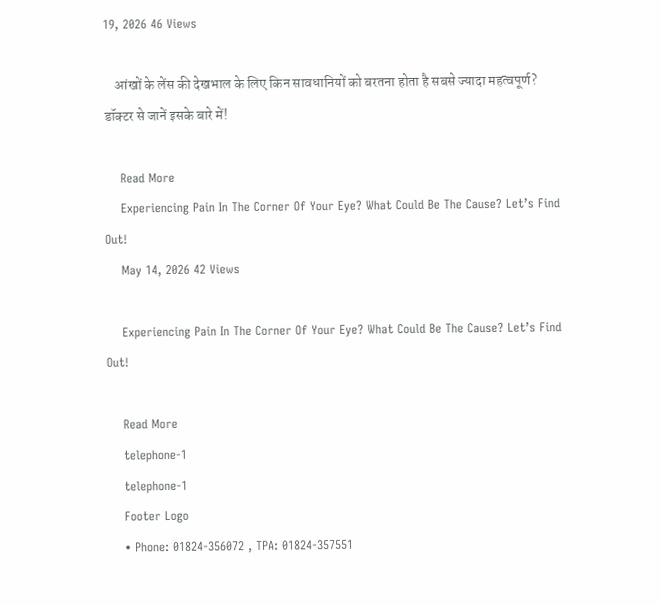19, 2026 46 Views

    आंखों के लेंस की देखभाल के लिए किन सावधानियों को बरतना होता है सबसे ज्यादा महत्वपूर्ण? डॉक्टर से जानें इसके बारे में!

    Read More
    Experiencing Pain In The Corner Of Your Eye? What Could Be The Cause? Let’s Find Out!
    May 14, 2026 42 Views

    Experiencing Pain In The Corner Of Your Eye? What Could Be The Cause? Let’s Find Out!

    Read More
    telephone-1
    telephone-1
    Footer Logo
    • Phone: 01824-356072 , TPA: 01824-357551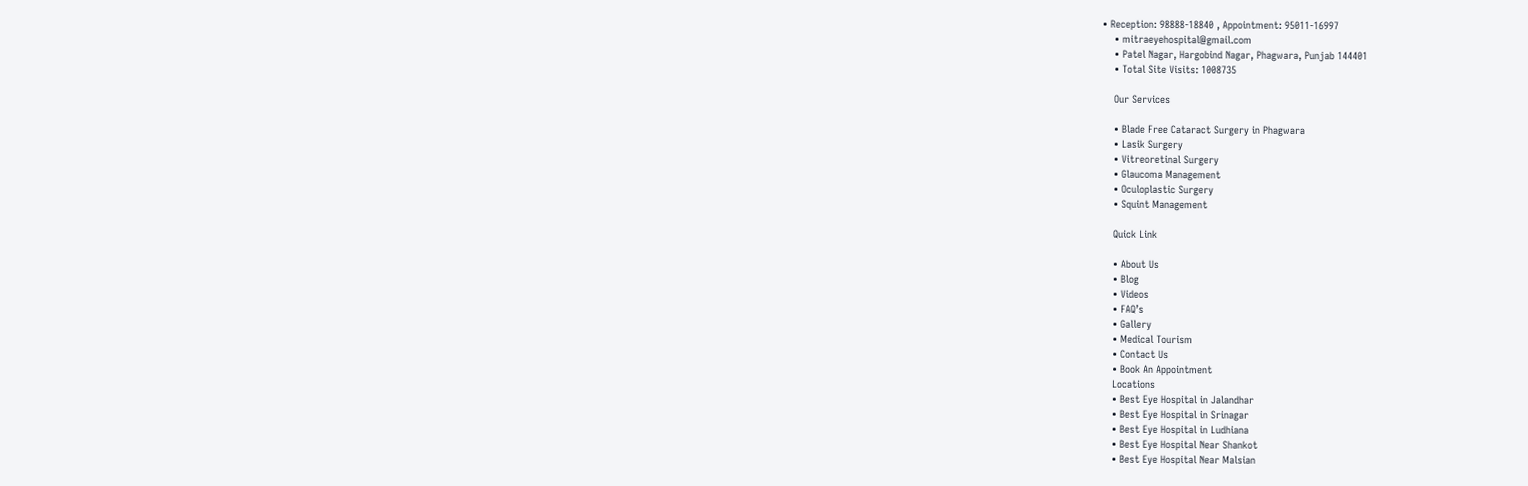• Reception: 98888-18840 , Appointment: 95011-16997
    • mitraeyehospital@gmail.com
    • Patel Nagar, Hargobind Nagar, Phagwara, Punjab 144401
    • Total Site Visits: 1008735

    Our Services

    • Blade Free Cataract Surgery in Phagwara
    • Lasik Surgery
    • Vitreoretinal Surgery
    • Glaucoma Management
    • Oculoplastic Surgery
    • Squint Management

    Quick Link

    • About Us
    • Blog
    • Videos
    • FAQ’s
    • Gallery
    • Medical Tourism
    • Contact Us
    • Book An Appointment
    Locations
    • Best Eye Hospital in Jalandhar
    • Best Eye Hospital in Srinagar
    • Best Eye Hospital in Ludhiana
    • Best Eye Hospital Near Shankot
    • Best Eye Hospital Near Malsian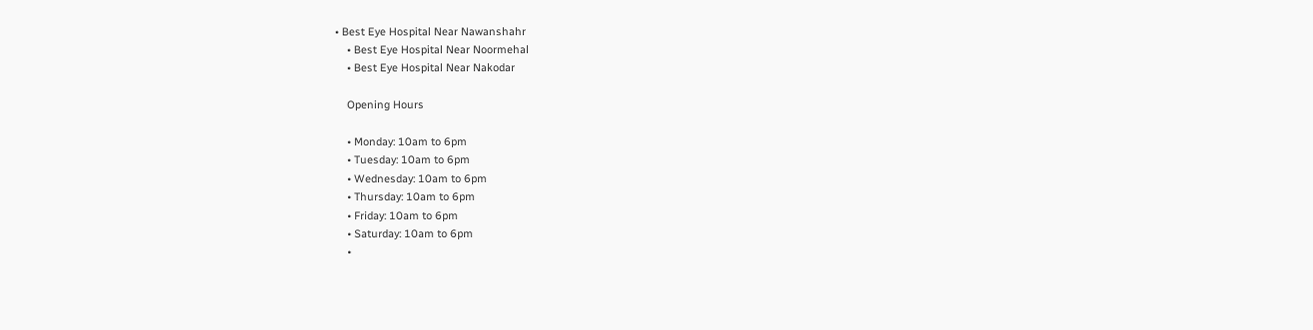• Best Eye Hospital Near Nawanshahr
    • Best Eye Hospital Near Noormehal
    • Best Eye Hospital Near Nakodar

    Opening Hours

    • Monday: 10am to 6pm
    • Tuesday: 10am to 6pm
    • Wednesday: 10am to 6pm
    • Thursday: 10am to 6pm
    • Friday: 10am to 6pm
    • Saturday: 10am to 6pm
    •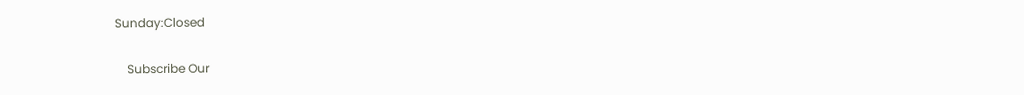Sunday:Closed

    Subscribe Our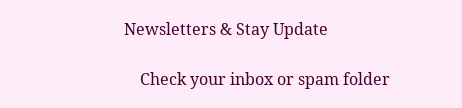Newsletters & Stay Update

    Check your inbox or spam folder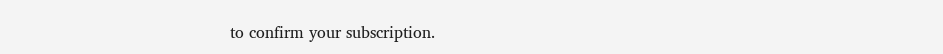to confirm your subscription.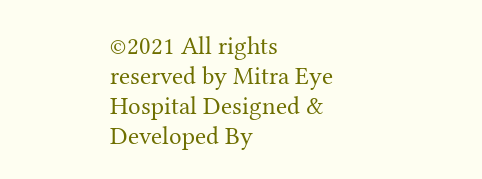©2021 All rights reserved by Mitra Eye Hospital Designed & Developed By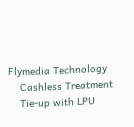Flymedia Technology
    Cashless Treatment
    Tie-up with LPU